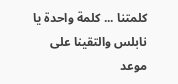كلمتنا ... كلمة واحدة يا نابلس والتقينا على موعد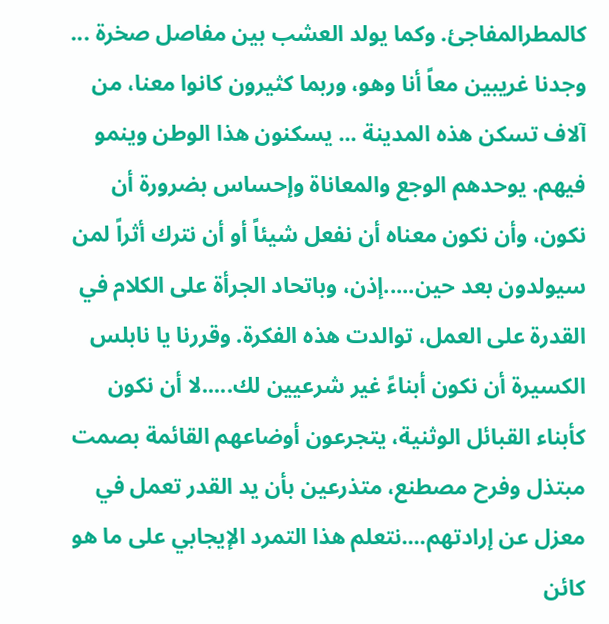كالمطرالمفاجئ. وكما يولد العشب بين مفاصل صخرة ... وجدنا غريبين معاً أنا وهو، وربما كثيرون كانوا معنا، من آلاف تسكن هذه المدينة ... يسكنون هذا الوطن وينمو فيهم. يوحدهم الوجع والمعاناة وإحساس بضرورة أن نكون، وأن نكون معناه أن نفعل شيئاً أو أن نترك أثراً لمن سيولدون بعد حين.....إذن، وباتحاد الجرأة على الكلام في القدرة على العمل، توالدت هذه الفكرة. وقررنا يا نابلس الكسيرة أن نكون أبناءً غير شرعيين لك.....لا أن نكون كأبناء القبائل الوثنية، يتجرعون أوضاعهم القائمة بصمت
مبتذل وفرح مصطنع، متذرعين بأن يد القدر تعمل في معزل عن إرادتهم....نتعلم هذا التمرد الإيجابي على ما هو كائن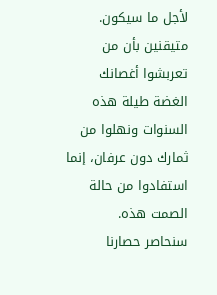لأجل ما سيكون. متيقنين بأن من تعربشوا أغصانك الغضة طيلة هذه السنوات ونهلوا من ثمارك دون عرفان، إنما استفادوا من حالة الصمت هذه.
سنحاصر حصارنا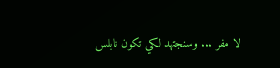لا مفر ... وسنجتهد لكي تكون نابلس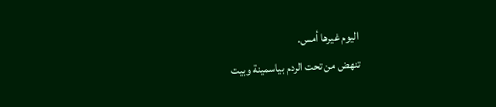اليوم غيرها أمس.
تنهض من تحت الردم بياسمينة وبيت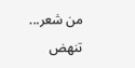من شعر... تنهض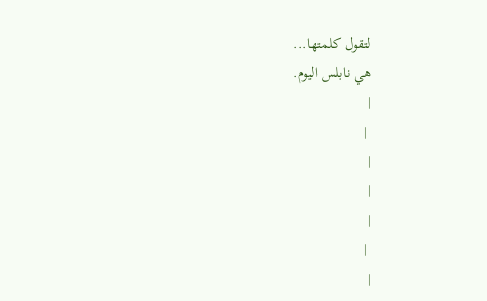لتقول كلمتها...
هي نابلس اليوم.
|
 |
|
|
|
 |
|